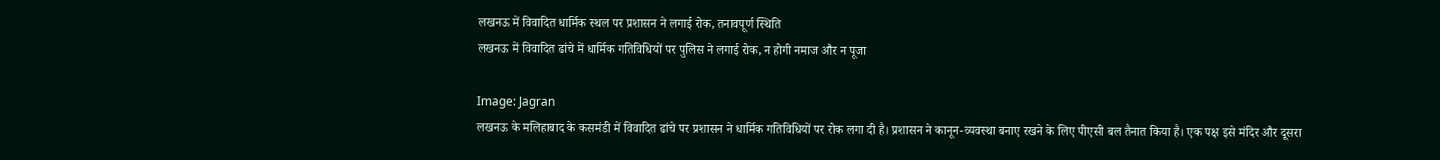लखनऊ में विवादित धार्मिक स्थल पर प्रशासन ने लगाई रोक, तनावपूर्ण स्थिति
लखनऊ में विवादित ढांचे में धार्मिक गतिविधियों पर पुलिस ने लगाई रोक, न होगी नमाज और न पूजा

Image: Jagran
लखनऊ के मलिहाबाद के कसमंडी में विवादित ढांचे पर प्रशासन ने धार्मिक गतिविधियों पर रोक लगा दी है। प्रशासन ने कानून-व्यवस्था बनाए रखने के लिए पीएसी बल तैनात किया है। एक पक्ष इसे मंदिर और दूसरा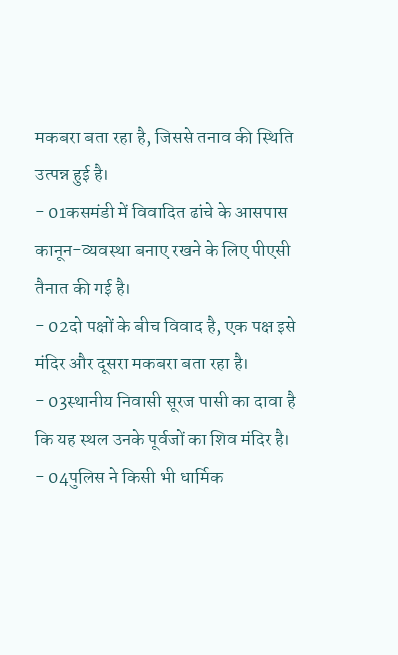मकबरा बता रहा है, जिससे तनाव की स्थिति उत्पन्न हुई है।
- 01कसमंडी में विवादित ढांचे के आसपास कानून-व्यवस्था बनाए रखने के लिए पीएसी तैनात की गई है।
- 02दो पक्षों के बीच विवाद है, एक पक्ष इसे मंदिर और दूसरा मकबरा बता रहा है।
- 03स्थानीय निवासी सूरज पासी का दावा है कि यह स्थल उनके पूर्वजों का शिव मंदिर है।
- 04पुलिस ने किसी भी धार्मिक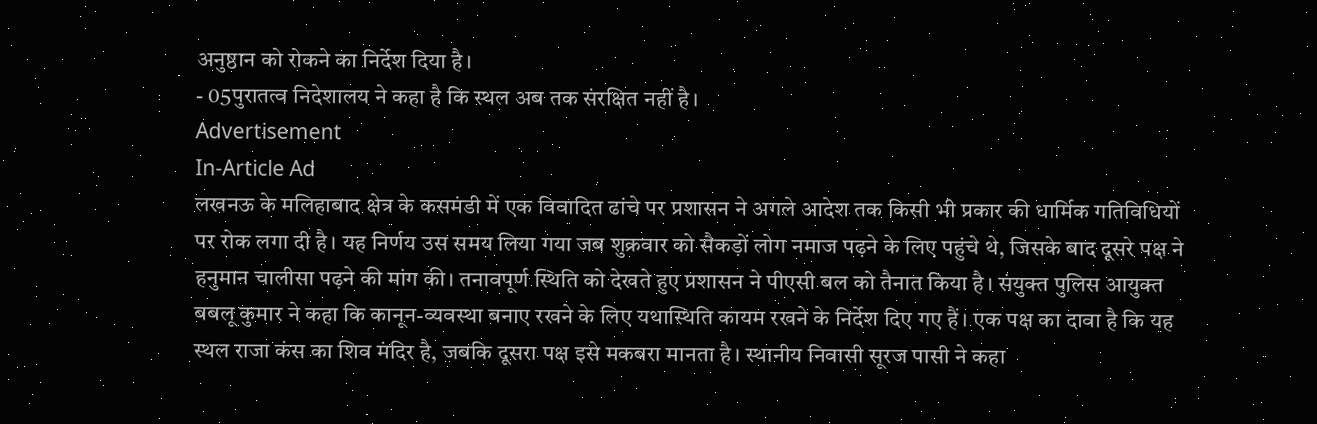अनुष्ठान को रोकने का निर्देश दिया है।
- 05पुरातत्व निदेशालय ने कहा है कि स्थल अब तक संरक्षित नहीं है।
Advertisement
In-Article Ad
लखनऊ के मलिहाबाद क्षेत्र के कसमंडी में एक विवादित ढांचे पर प्रशासन ने अगले आदेश तक किसी भी प्रकार की धार्मिक गतिविधियों पर रोक लगा दी है। यह निर्णय उस समय लिया गया जब शुक्रवार को सैकड़ों लोग नमाज पढ़ने के लिए पहुंचे थे, जिसके बाद दूसरे पक्ष ने हनुमान चालीसा पढ़ने की मांग की। तनावपूर्ण स्थिति को देखते हुए प्रशासन ने पीएसी बल को तैनात किया है। संयुक्त पुलिस आयुक्त बबलू कुमार ने कहा कि कानून-व्यवस्था बनाए रखने के लिए यथास्थिति कायम रखने के निर्देश दिए गए हैं। एक पक्ष का दावा है कि यह स्थल राजा कंस का शिव मंदिर है, जबकि दूसरा पक्ष इसे मकबरा मानता है। स्थानीय निवासी सूरज पासी ने कहा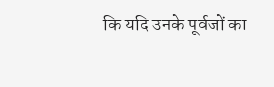कि यदि उनके पूर्वजों का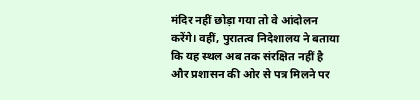मंदिर नहीं छोड़ा गया तो वे आंदोलन करेंगे। वहीं, पुरातत्व निदेशालय ने बताया कि यह स्थल अब तक संरक्षित नहीं है और प्रशासन की ओर से पत्र मिलने पर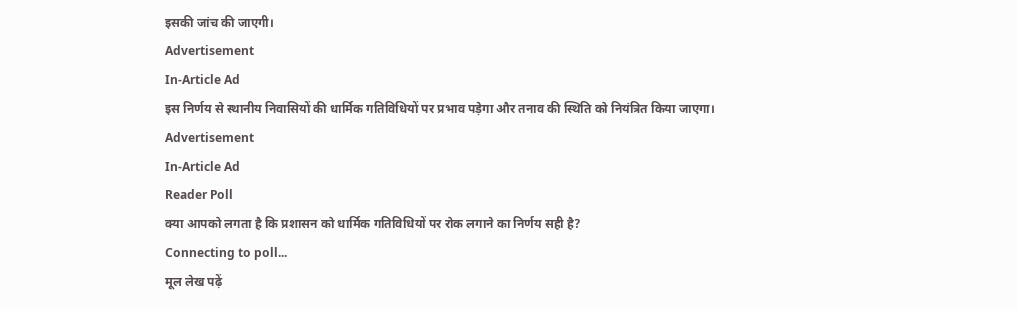इसकी जांच की जाएगी।
Advertisement
In-Article Ad
इस निर्णय से स्थानीय निवासियों की धार्मिक गतिविधियों पर प्रभाव पड़ेगा और तनाव की स्थिति को नियंत्रित किया जाएगा।
Advertisement
In-Article Ad
Reader Poll
क्या आपको लगता है कि प्रशासन को धार्मिक गतिविधियों पर रोक लगाने का निर्णय सही है?
Connecting to poll...
मूल लेख पढ़ें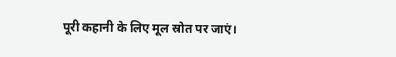पूरी कहानी के लिए मूल स्रोत पर जाएं।